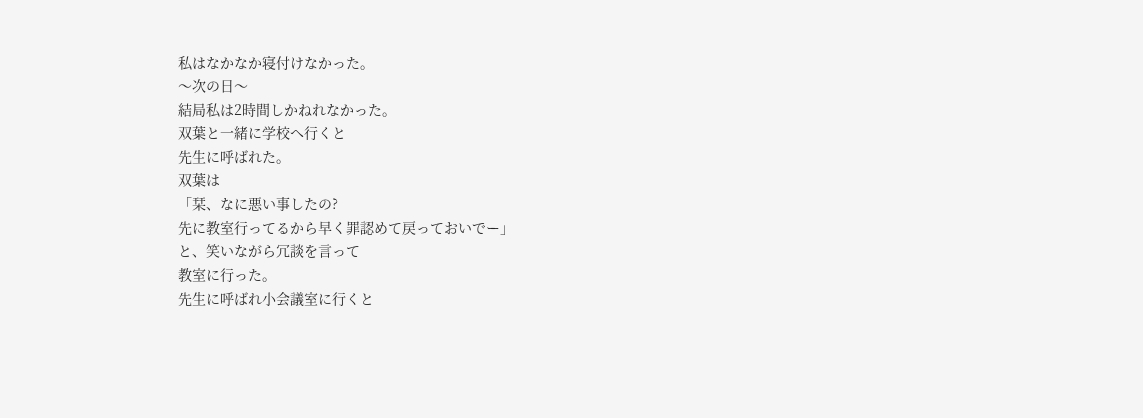私はなかなか寝付けなかった。
〜次の日〜
結局私は2時間しかねれなかった。
双葉と一緒に学校へ行くと
先生に呼ばれた。
双葉は
「栞、なに悪い事したの?
先に教室行ってるから早く罪認めて戻っておいでー」
と、笑いながら冗談を言って
教室に行った。
先生に呼ばれ小会議室に行くと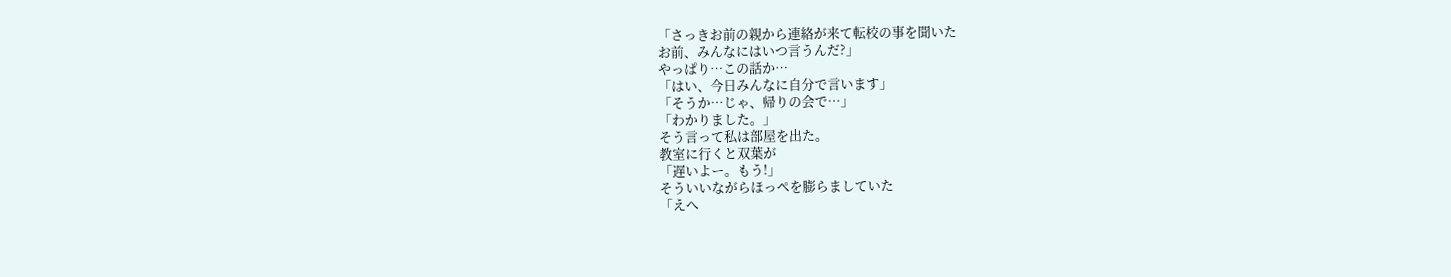「さっきお前の親から連絡が来て転校の事を聞いた
お前、みんなにはいつ言うんだ?」
やっぱり…この話か…
「はい、今日みんなに自分で言います」
「そうか…じゃ、帰りの会で…」
「わかりました。」
そう言って私は部屋を出た。
教室に行くと双葉が
「遅いよー。もう!」
そういいながらほっぺを膨らましていた
「えへ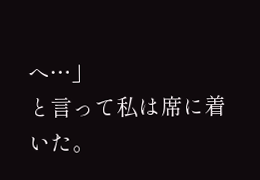へ…」
と言って私は席に着いた。